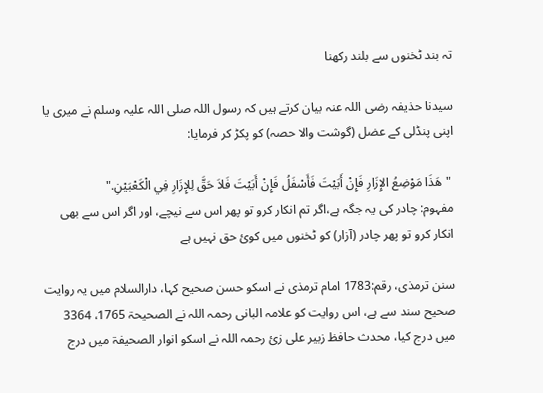تہ بند ٹخنوں سے بلند رکھنا

سیدنا حذیفہ رضی اللہ عنہ بیان کرتے ہیں کہ رسول اللہ صلی اللہ علیہ وسلم نے میری یا اپنی پنڈلی کے عضل (گوشت والا حصہ) کو پکڑ کر فرمایا:

 "هَذَا مَوْضِعُ الإِزَارِ فَإِنْ أَبَيْتَ فَأَسْفَلُ فَإِنْ أَبَيْتَ فَلاَ حَقَّ لِلإِزَارِ فِي الْكَعْبَيْنِ."
مفہوم: چادر کی یہ جگہ ہے،اگر تم انکار کرو تو پھر اس سے نیچے، اور اگر اس سے بھی انکار کرو تو پھر چادر (آزار) کو ٹخنوں میں کوئ حق نہیں ہے

سنن ترمذی، رقم:1783 امام ترمذی نے اسکو حسن صحیح کہا، دارالسلام میں یہ روایت صحیح سند سے ہے، اس روایت کو علامہ البانی رحمہ اللہ نے الصحیحۃ 1765، 3364 میں درج کیا، محدث حافظ زبیر علی زئ رحمہ اللہ نے اسکو انوار الصحیفۃ میں درج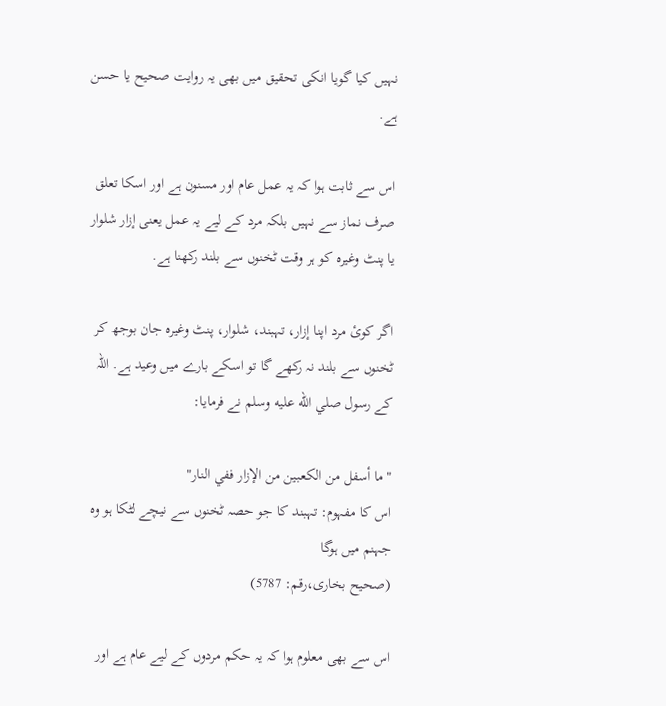نہیں کیا گویا انکی تحقیق میں بھی یہ روایت صحیح یا حسن ہے.

اس سے ثابت ہوا کہ یہ عمل عام اور مسنون ہے اور اسکا تعلق صرف نماز سے نہیں بلکہ مرد کے لیے یہ عمل یعنی إزار شلوار یا پنٹ وغیرہ کو ہر وقت ٹخنوں سے بلند رکھنا ہے.

اگر کوئ مرد اپنا إزار، تہبند، شلوار، پنٹ وغیرہ جان بوجھ کر ٹخنوں سے بلند نہ رکھے گا تو اسکے بارے میں وعید ہے. اللہ کے رسول صلي الله عليه وسلم نے فرمایا:

"ما أسفل من الكعبين من الإزار ففي النار"
اس كا مفہوم: تہبند کا جو حصہ ٹخنوں سے نیچے لٹکا ہو وہ جہنم میں ہوگا
(صحیح بخاری،رقم: 5787)

اس سے بھی معلوم ہوا کہ یہ حکم مردوں کے لیے عام ہے اور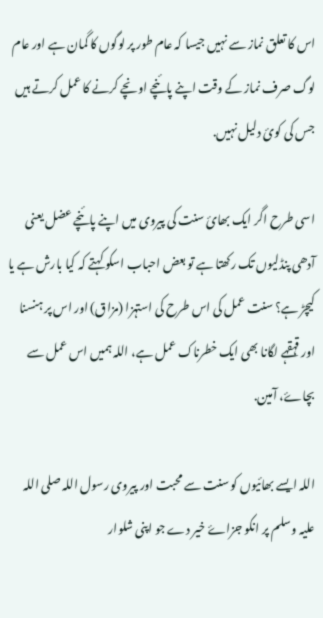اس کا تعلق نماز سے نہیں جیسا کہ عام طور پر لوگوں کا گمان ہے اور عام لوگ صرف نماز کے وقت اپنے پائنچے اونچے کرنے کا عمل کرتے ہیں جس کی کوئ دلیل نہیں.

اسی طرح اگر ایک بھائ سنت کی پیروی میں اپنے پائنچے عضل یعنی آدھی پنڈلیوں تک رکھتا ہے تو بعض احباب اسکو کہتے کہ کیا بارش ہے یا کیچڑ ہے؟ سنت عمل کی اس طرح کی استہزا (مزاق) اور اس پر ہنسنا اور قہقہے لگانا بھی ایک خطرناک عمل ہے، اللہ ہمیں اس عمل سے بچاۓ، آمین.

اللہ ایسے بھائیوں کو سنت سے محبت اور پیروی رسول اللہ صلی اللہ علیہ وسلم پر انکو جزاۓ خیر دے جو اپنی شلوار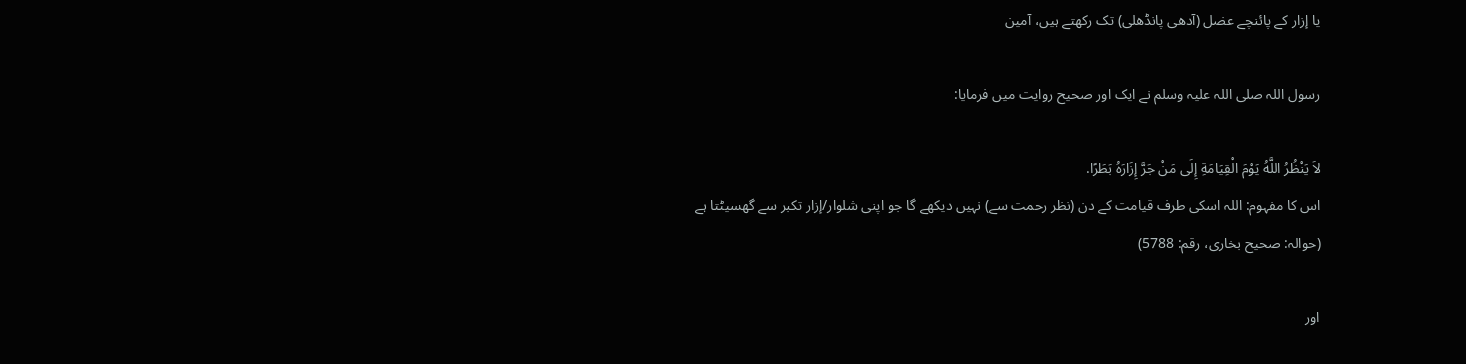یا إزار كے پائنچے عضل (آدھی پانڈھلی) تک رکھتے ہیں، آمین

رسول اللہ صلی اللہ علیہ وسلم نے ایک اور صحیح روایت میں فرمایا:

لاَ يَنْظُرُ اللَّهُ يَوْمَ الْقِيَامَةِ إِلَى مَنْ جَرَّ إِزَارَهُ بَطَرًا.
اس کا مفہوم: اللہ اسکی طرف قیامت کے دن (نظر رحمت سے) نہیں دیکھے گا جو اپنی شلوار/إزار تکبر سے گھسیٹتا ہے
(حوالہ: صحیح بخاری، رقم: 5788)

اور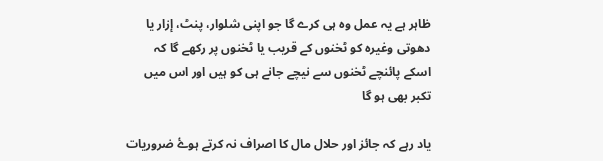ظاہر ہے یہ عمل وہ ہی کرے گا جو اپنی شلوار، پنٹ، إزار یا دھوتی وغیرہ کو ٹخنوں کے قریب یا ٹخنوں پر رکھے گا کہ اسکے پائنچے ٹخنوں سے نیچے جانے ہی کو ہیں اور اس میں تکبر بھی ہو گا

یاد رہے کہ جائز اور حلال مال کا اصراف نہ کرتے ہوۓ ضروریات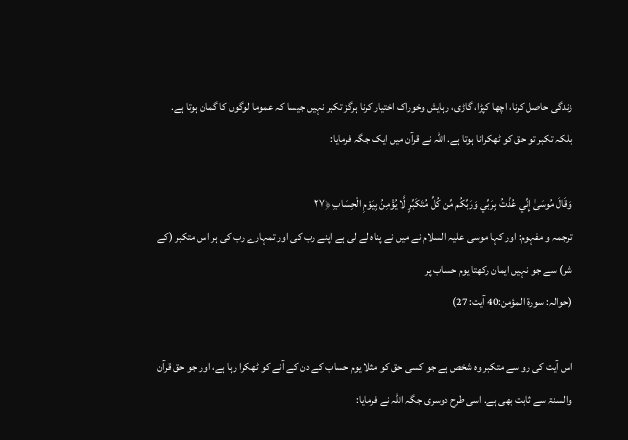زندگی حاصل کرنا، اچھا کپڑا، گاڑی، رہایش وخوراک اختیار کرنا ہرگز تکبر نہیں جیسا کہ عموما لوگوں کا گمان ہوتا ہے. بلکہ تکبر تو حق کو ٹھکرانا ہوتا ہے. اللہ نے قرآن میں ایک جگہ فرمایا:

وَقَالَ مُوسَىٰ إِنِّي عُذْتُ بِرَ‌بِّي وَرَ‌بِّكُم مِّن كُلِّ مُتَكَبِّرٍ‌ لَّا يُؤْمِنُ بِيَوْمِ الْحِسَابِ ﴿٢٧
ترجمہ و مفہوم: اور کہا موسی علیہ السلام نے میں نے پناہ لے لی ہے اپنے رب کی اور تمہارے رب کی ہر اس متکبر (کے شر) سے جو نہیں ایمان رکھتا یوم حساب پر
(حوالہ: سورۃ المؤمن:40 آیت: 27)

اس آیت کی رو سے متکبر وہ شخص ہے جو کسی حق کو مثلا یوم حساب کے دن کے آنے کو ٹھکرا رہا ہے، اور جو حق قرآن والسنۃ سے ثابت بھی ہے. اسی طرح دوسری جگہ اللہ نے فرمایا: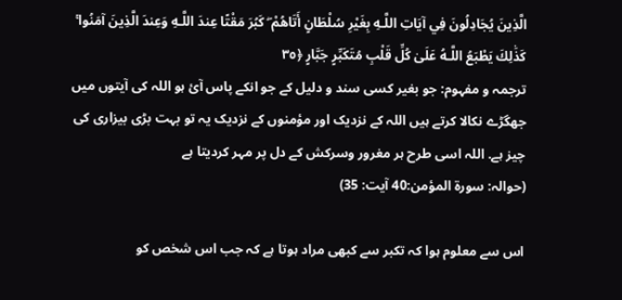الَّذِينَ يُجَادِلُونَ فِي آيَاتِ اللَّـهِ بِغَيْرِ‌ سُلْطَانٍ أَتَاهُمْ ۖ كَبُرَ‌ مَقْتًا عِندَ اللَّـهِ وَعِندَ الَّذِينَ آمَنُوا ۚ كَذَٰلِكَ يَطْبَعُ اللَّـهُ عَلَىٰ كُلِّ قَلْبِ مُتَكَبِّرٍ‌ جَبَّارٍ‌ ﴿٣٥
ترجمہ و مفہوم: جو بغیر کسی سند و دلیل کے جو انکے پاس آئ ہو اللہ کی آیتوں میں جھگڑے نکالا کرتے ہیں اللہ کے نزدیک اور مؤمنوں کے نزدیک یہ تو بہت بڑی بیزاری کی چیز ہے. اللہ اسی طرح ہر مغرور وسرکش کے دل پر مہر کردیتا ہے
(حوالہ: سورۃ المؤمن:40 آیت: 35)

اس سے معلوم ہوا کہ تکبر سے کبھی مراد ہوتا ہے کہ جب اس شخص کو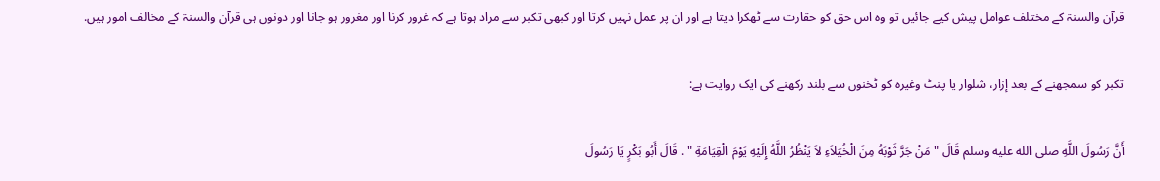قرآن والسنۃ کے مختلف عوامل پیش کیے جائیں تو وہ اس حق کو حقارت سے ٹھکرا دیتا ہے اور ان پر عمل نہیں کرتا اور کبھی تکبر سے مراد ہوتا ہے کہ غرور کرنا اور مغرور ہو جانا اور دونوں ہی قرآن والسنۃ کے مخالف امور ہیں.

تکبر کو سمجھنے کے بعد إزار، شلوار یا پنٹ وغیرہ کو ٹخنوں سے بلند رکھنے کی ایک روایت ہے:

أَنَّ رَسُولَ اللَّهِ صلى الله عليه وسلم قَالَ " مَنْ جَرَّ ثَوْبَهُ مِنَ الْخُيَلاَءِ لاَ يَنْظُرُ اللَّهُ إِلَيْهِ يَوْمَ الْقِيَامَةِ " . قَالَ أَبُو بَكْرٍ يَا رَسُولَ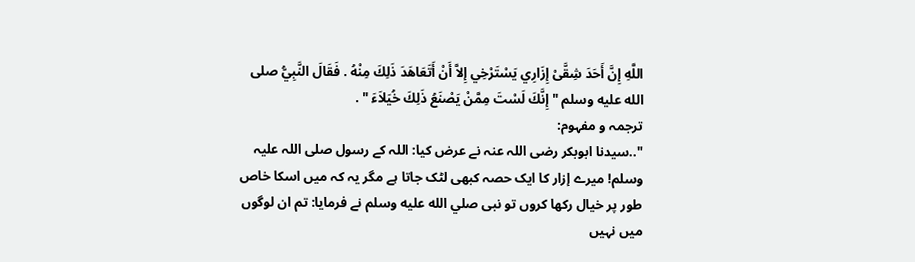اللَّهِ إِنَّ أَحَدَ شِقَّىْ إِزَارِي يَسْتَرْخِي إِلاَّ أَنْ أَتَعَاهَدَ ذَلِكَ مِنْهُ . فَقَالَ النَّبِيُّ صلى الله عليه وسلم " إِنَّكَ لَسْتَ مِمَّنْ يَصْنَعُ ذَلِكَ خُيَلاَءَ " .
ترجمہ و مفہوم:
"..سیدنا ابوبکر رضی اللہ عنہ نے عرض کیا: اللہ کے رسول صلی اللہ علیہ وسلم! میرے إزار کا ایک حصہ کبھی لٹک جاتا ہے مگر یہ کہ میں اسکا خاص طور پر خیال رکھا کروں تو نبی صلي الله عليه وسلم نے فرمایا: تم ان لوگوں میں نہیں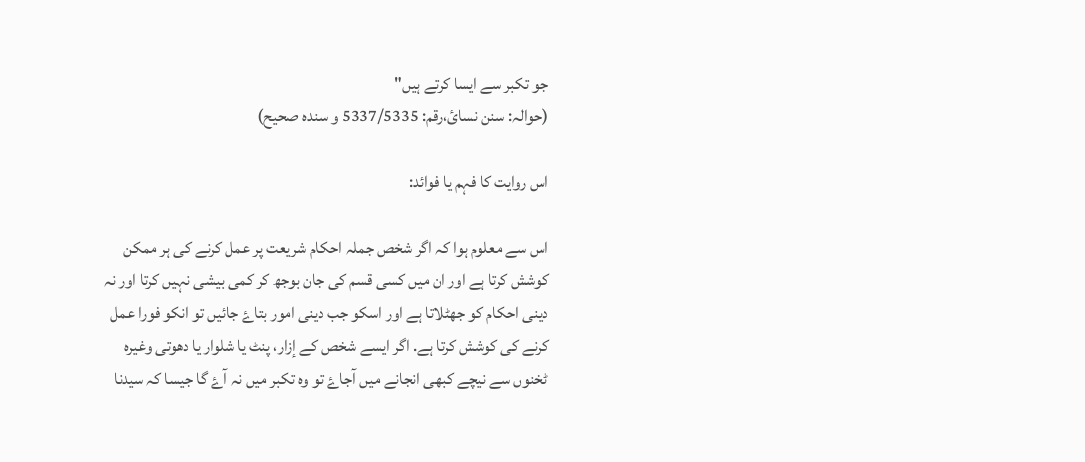جو تکبر سے ایسا کرتے ہیں"
(حوالہ: سنن نسائ،رقم: 5337/5335 و سندہ صحیح)

اس روایت کا فہم یا فوائد:

اس سے معلوم ہوا کہ اگر شخص جملہ احکام شریعت پر عمل کرنے کی ہر ممکن کوشش کرتا ہے اور ان میں کسی قسم کی جان بوجھ کر کمی بیشی نہیں کرتا اور نہ دینی احکام کو جھٹلاتا ہے اور اسکو جب دینی امور بتاۓ جائیں تو انکو فورا عمل کرنے کی کوشش کرتا ہے. اگر ایسے شخص کے إزار، پنٹ یا شلوار یا دھوتی وغیرہ ٹخنوں سے نیچے کبھی انجانے میں آجاۓ تو وہ تکبر میں نہ آۓ گا جیسا کہ سیدنا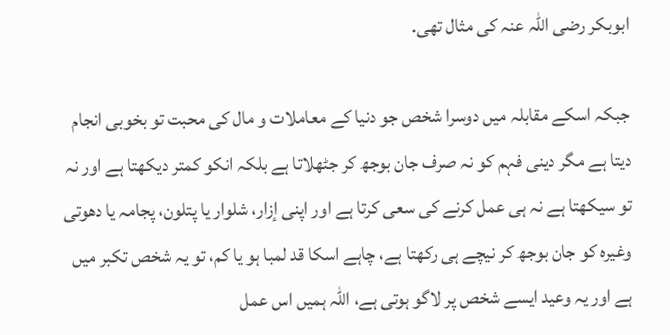ابوبکر رضی اللہ عنہ کی مثال تھی.

جبکہ اسکے مقابلہ میں دوسرا شخص جو دنیا کے معاملات و مال کی محبت تو بخوبی انجام دیتا ہے مگر دینی فہم کو نہ صرف جان بوجھ کر جٹھلاتا ہے بلکہ انکو کمتر دیکھتا ہے اور نہ تو سیکھتا ہے نہ ہی عمل کرنے کی سعی کرتا ہے اور اپنی إزار، شلوار یا پتلون، پجامہ یا دھوتی وغیرہ کو جان بوجھ کر نیچے ہی رکھتا ہے، چاہے اسکا قد لمبا ہو یا کم، تو یہ شخص تکبر میں ہے اور یہ وعید ایسے شخص پر لاگو ہوتی ہے، اللہ ہمیں اس عمل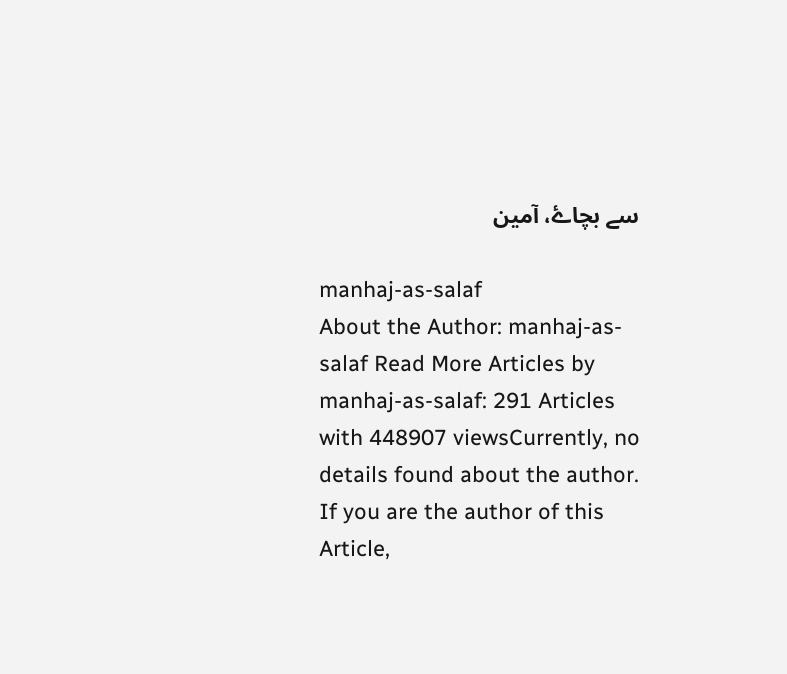سے بچاۓ، آمین

manhaj-as-salaf
About the Author: manhaj-as-salaf Read More Articles by manhaj-as-salaf: 291 Articles with 448907 viewsCurrently, no details found about the author. If you are the author of this Article,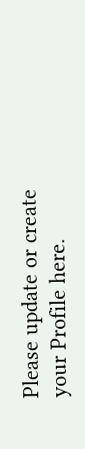Please update or create your Profile here.